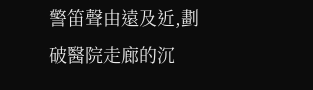警笛聲由遠及近,劃破醫院走廊的沉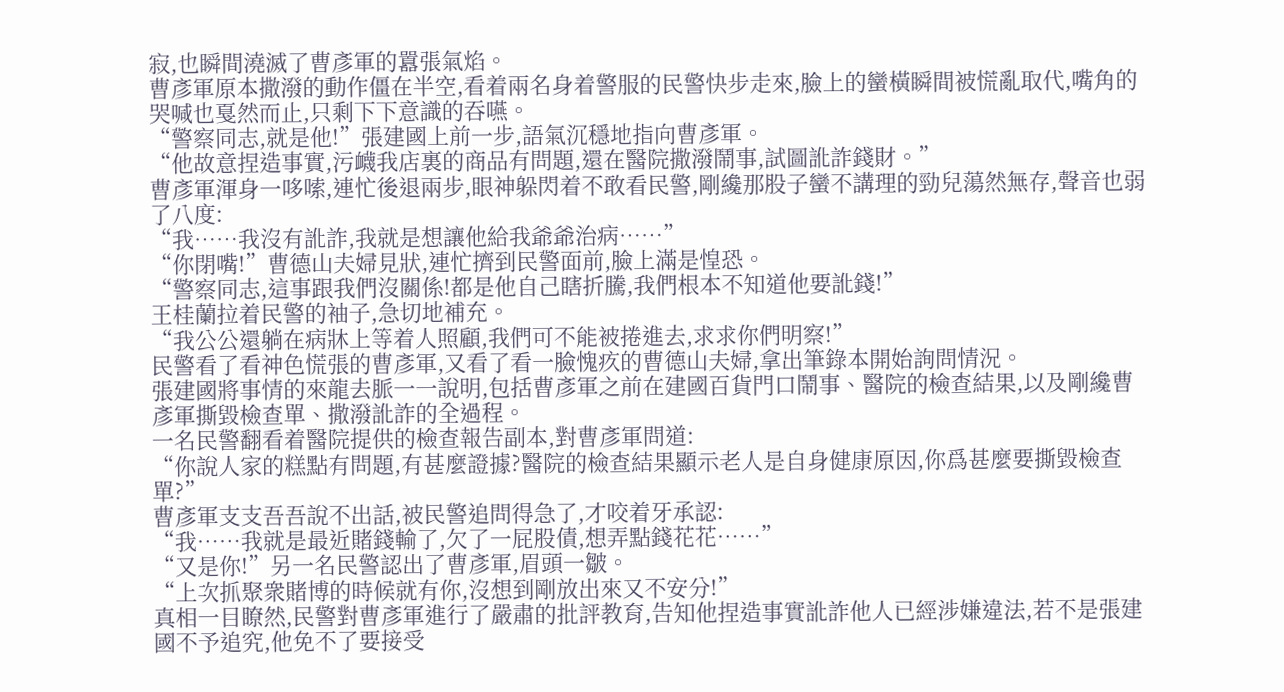寂,也瞬間澆滅了曹彥軍的囂張氣焰。
曹彥軍原本撒潑的動作僵在半空,看着兩名身着警服的民警快步走來,臉上的蠻橫瞬間被慌亂取代,嘴角的哭喊也戛然而止,只剩下下意識的吞嚥。
“警察同志,就是他!”張建國上前一步,語氣沉穩地指向曹彥軍。
“他故意捏造事實,污衊我店裏的商品有問題,還在醫院撒潑鬧事,試圖訛詐錢財。”
曹彥軍渾身一哆嗦,連忙後退兩步,眼神躲閃着不敢看民警,剛纔那股子蠻不講理的勁兒蕩然無存,聲音也弱了八度:
“我……我沒有訛詐,我就是想讓他給我爺爺治病……”
“你閉嘴!”曹德山夫婦見狀,連忙擠到民警面前,臉上滿是惶恐。
“警察同志,這事跟我們沒關係!都是他自己瞎折騰,我們根本不知道他要訛錢!”
王桂蘭拉着民警的袖子,急切地補充。
“我公公還躺在病牀上等着人照顧,我們可不能被捲進去,求求你們明察!”
民警看了看神色慌張的曹彥軍,又看了看一臉愧疚的曹德山夫婦,拿出筆錄本開始詢問情況。
張建國將事情的來龍去脈一一說明,包括曹彥軍之前在建國百貨門口鬧事、醫院的檢查結果,以及剛纔曹彥軍撕毀檢查單、撒潑訛詐的全過程。
一名民警翻看着醫院提供的檢查報告副本,對曹彥軍問道:
“你說人家的糕點有問題,有甚麼證據?醫院的檢查結果顯示老人是自身健康原因,你爲甚麼要撕毀檢查單?”
曹彥軍支支吾吾說不出話,被民警追問得急了,才咬着牙承認:
“我……我就是最近賭錢輸了,欠了一屁股債,想弄點錢花花……”
“又是你!”另一名民警認出了曹彥軍,眉頭一皺。
“上次抓聚衆賭博的時候就有你,沒想到剛放出來又不安分!”
真相一目瞭然,民警對曹彥軍進行了嚴肅的批評教育,告知他捏造事實訛詐他人已經涉嫌違法,若不是張建國不予追究,他免不了要接受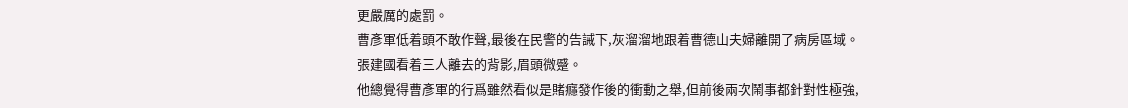更嚴厲的處罰。
曹彥軍低着頭不敢作聲,最後在民警的告誡下,灰溜溜地跟着曹德山夫婦離開了病房區域。
張建國看着三人離去的背影,眉頭微蹙。
他總覺得曹彥軍的行爲雖然看似是賭癮發作後的衝動之舉,但前後兩次鬧事都針對性極強,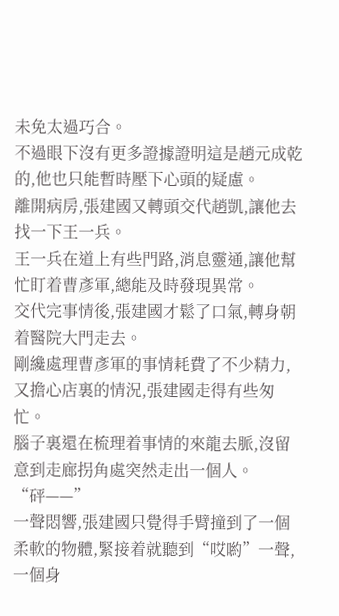未免太過巧合。
不過眼下沒有更多證據證明這是趙元成乾的,他也只能暫時壓下心頭的疑慮。
離開病房,張建國又轉頭交代趙凱,讓他去找一下王一兵。
王一兵在道上有些門路,消息靈通,讓他幫忙盯着曹彥軍,總能及時發現異常。
交代完事情後,張建國才鬆了口氣,轉身朝着醫院大門走去。
剛纔處理曹彥軍的事情耗費了不少精力,又擔心店裏的情況,張建國走得有些匆忙。
腦子裏還在梳理着事情的來龍去脈,沒留意到走廊拐角處突然走出一個人。
“砰——”
一聲悶響,張建國只覺得手臂撞到了一個柔軟的物體,緊接着就聽到“哎喲”一聲,一個身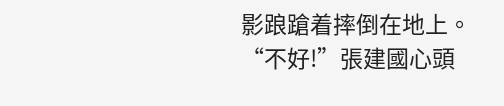影踉蹌着摔倒在地上。
“不好!”張建國心頭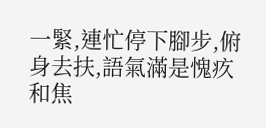一緊,連忙停下腳步,俯身去扶,語氣滿是愧疚和焦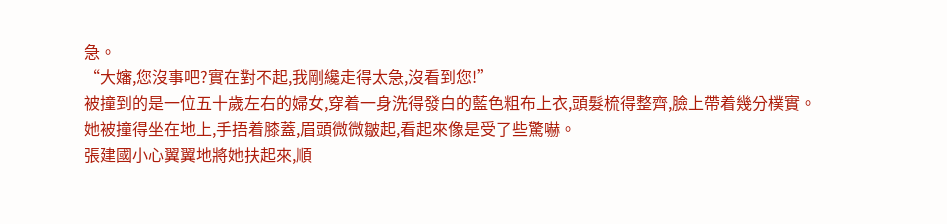急。
“大嬸,您沒事吧?實在對不起,我剛纔走得太急,沒看到您!”
被撞到的是一位五十歲左右的婦女,穿着一身洗得發白的藍色粗布上衣,頭髮梳得整齊,臉上帶着幾分樸實。
她被撞得坐在地上,手捂着膝蓋,眉頭微微皺起,看起來像是受了些驚嚇。
張建國小心翼翼地將她扶起來,順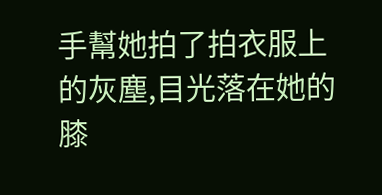手幫她拍了拍衣服上的灰塵,目光落在她的膝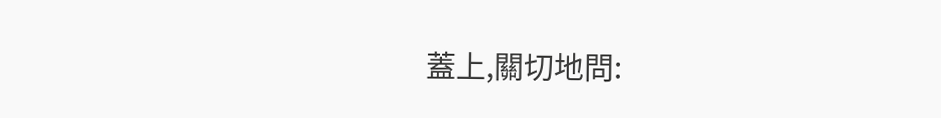蓋上,關切地問: